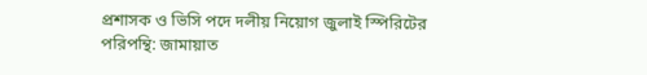প্রশাসক ও ভিসি পদে দলীয় নিয়োগ জুলাই স্পিরিটের পরিপন্থি: জামায়াত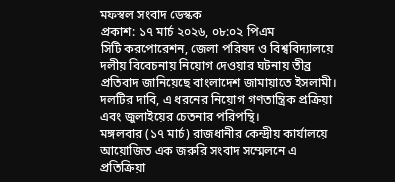মফস্বল সংবাদ ডেস্কক
প্রকাশ: ১৭ মার্চ ২০২৬, ০৮:০২ পিএম
সিটি করপোরেশন, জেলা পরিষদ ও বিশ্ববিদ্যালয়ে দলীয় বিবেচনায় নিয়োগ দেওয়ার ঘটনায় তীব্র প্রতিবাদ জানিয়েছে বাংলাদেশ জামায়াতে ইসলামী। দলটির দাবি, এ ধরনের নিয়োগ গণতান্ত্রিক প্রক্রিয়া এবং জুলাইয়ের চেতনার পরিপন্থি।
মঙ্গলবার (১৭ মার্চ) রাজধানীর কেন্দ্রীয় কার্যালয়ে আয়োজিত এক জরুরি সংবাদ সম্মেলনে এ প্রতিক্রিয়া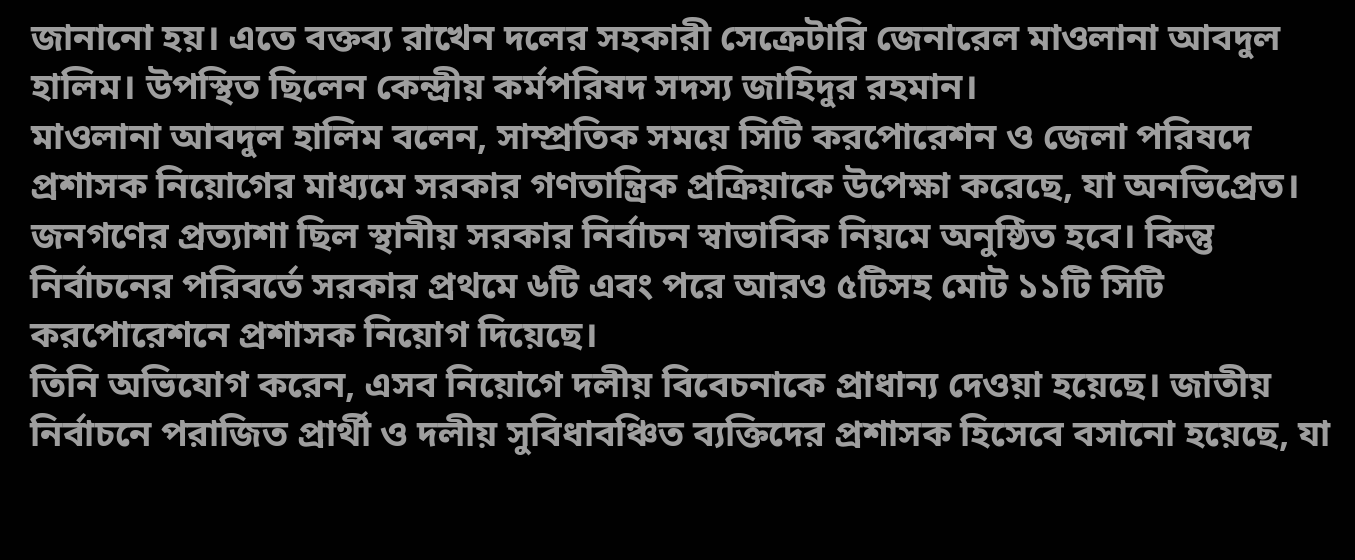জানানো হয়। এতে বক্তব্য রাখেন দলের সহকারী সেক্রেটারি জেনারেল মাওলানা আবদুল হালিম। উপস্থিত ছিলেন কেন্দ্রীয় কর্মপরিষদ সদস্য জাহিদুর রহমান।
মাওলানা আবদুল হালিম বলেন, সাম্প্রতিক সময়ে সিটি করপোরেশন ও জেলা পরিষদে প্রশাসক নিয়োগের মাধ্যমে সরকার গণতান্ত্রিক প্রক্রিয়াকে উপেক্ষা করেছে, যা অনভিপ্রেত। জনগণের প্রত্যাশা ছিল স্থানীয় সরকার নির্বাচন স্বাভাবিক নিয়মে অনুষ্ঠিত হবে। কিন্তু নির্বাচনের পরিবর্তে সরকার প্রথমে ৬টি এবং পরে আরও ৫টিসহ মোট ১১টি সিটি করপোরেশনে প্রশাসক নিয়োগ দিয়েছে।
তিনি অভিযোগ করেন, এসব নিয়োগে দলীয় বিবেচনাকে প্রাধান্য দেওয়া হয়েছে। জাতীয় নির্বাচনে পরাজিত প্রার্থী ও দলীয় সুবিধাবঞ্চিত ব্যক্তিদের প্রশাসক হিসেবে বসানো হয়েছে, যা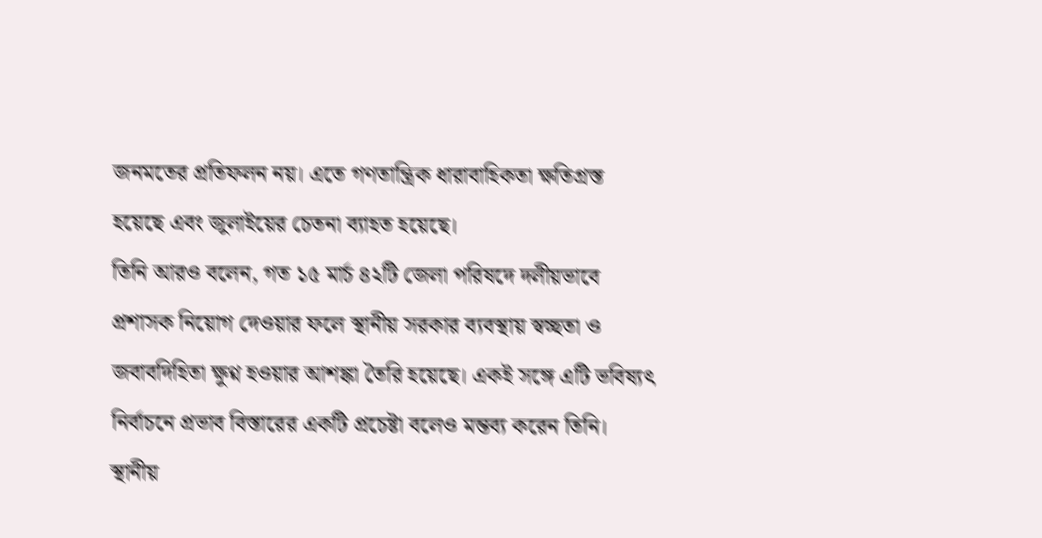জনমতের প্রতিফলন নয়। এতে গণতান্ত্রিক ধারাবাহিকতা ক্ষতিগ্রস্ত হয়েছে এবং জুলাইয়ের চেতনা ব্যাহত হয়েছে।
তিনি আরও বলেন, গত ১৫ মার্চ ৪২টি জেলা পরিষদে দলীয়ভাবে প্রশাসক নিয়োগ দেওয়ার ফলে স্থানীয় সরকার ব্যবস্থায় স্বচ্ছতা ও জবাবদিহিতা ক্ষুণ্ন হওয়ার আশঙ্কা তৈরি হয়েছে। একই সঙ্গে এটি ভবিষ্যৎ নির্বাচনে প্রভাব বিস্তারের একটি প্রচেষ্টা বলেও মন্তব্য করেন তিনি। স্থানীয়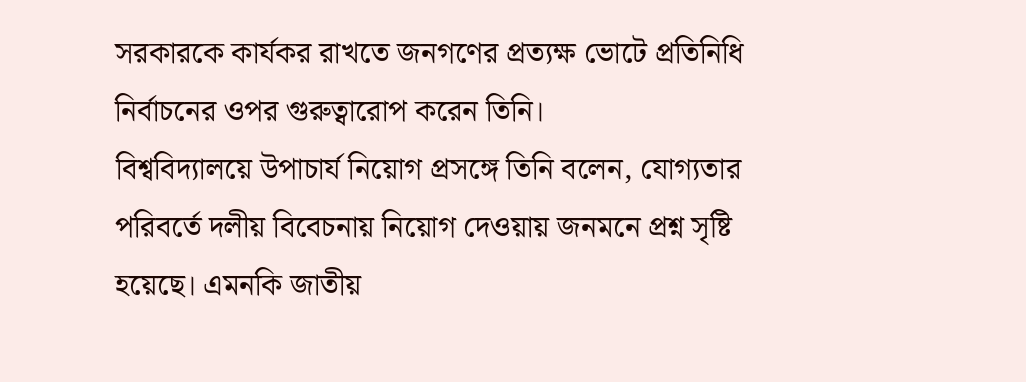সরকারকে কার্যকর রাখতে জনগণের প্রত্যক্ষ ভোটে প্রতিনিধি নির্বাচনের ওপর গুরুত্বারোপ করেন তিনি।
বিশ্ববিদ্যালয়ে উপাচার্য নিয়োগ প্রসঙ্গে তিনি বলেন, যোগ্যতার পরিবর্তে দলীয় বিবেচনায় নিয়োগ দেওয়ায় জনমনে প্রশ্ন সৃষ্টি হয়েছে। এমনকি জাতীয়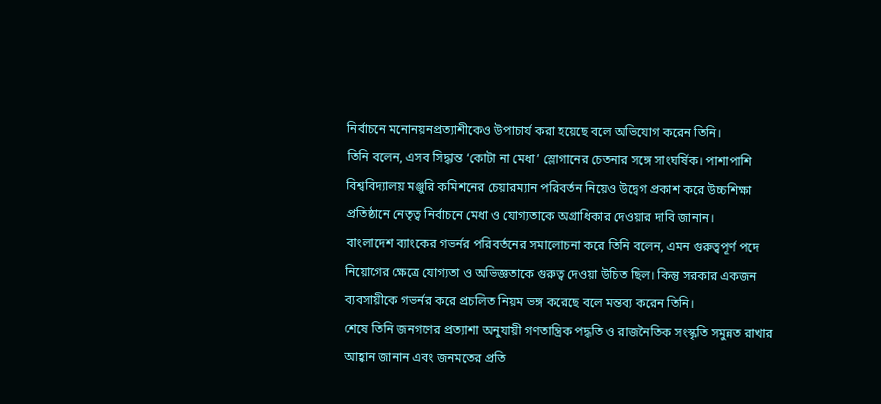নির্বাচনে মনোনয়নপ্রত্যাশীকেও উপাচার্য করা হয়েছে বলে অভিযোগ করেন তিনি।
তিনি বলেন, এসব সিদ্ধান্ত ‘কোটা না মেধা’ স্লোগানের চেতনার সঙ্গে সাংঘর্ষিক। পাশাপাশি বিশ্ববিদ্যালয় মঞ্জুরি কমিশনের চেয়ারম্যান পরিবর্তন নিয়েও উদ্বেগ প্রকাশ করে উচ্চশিক্ষা প্রতিষ্ঠানে নেতৃত্ব নির্বাচনে মেধা ও যোগ্যতাকে অগ্রাধিকার দেওয়ার দাবি জানান।
বাংলাদেশ ব্যাংকের গভর্নর পরিবর্তনের সমালোচনা করে তিনি বলেন, এমন গুরুত্বপূর্ণ পদে নিয়োগের ক্ষেত্রে যোগ্যতা ও অভিজ্ঞতাকে গুরুত্ব দেওয়া উচিত ছিল। কিন্তু সরকার একজন ব্যবসায়ীকে গভর্নর করে প্রচলিত নিয়ম ভঙ্গ করেছে বলে মন্তব্য করেন তিনি।
শেষে তিনি জনগণের প্রত্যাশা অনুযায়ী গণতান্ত্রিক পদ্ধতি ও রাজনৈতিক সংস্কৃতি সমুন্নত রাখার আহ্বান জানান এবং জনমতের প্রতি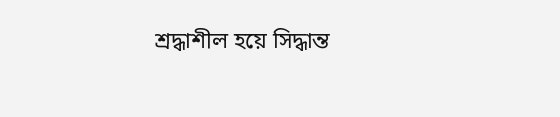শ্রদ্ধাশীল হয়ে সিদ্ধান্ত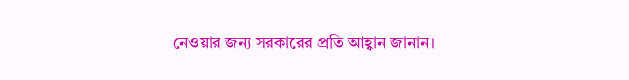নেওয়ার জন্য সরকারের প্রতি আহ্বান জানান।